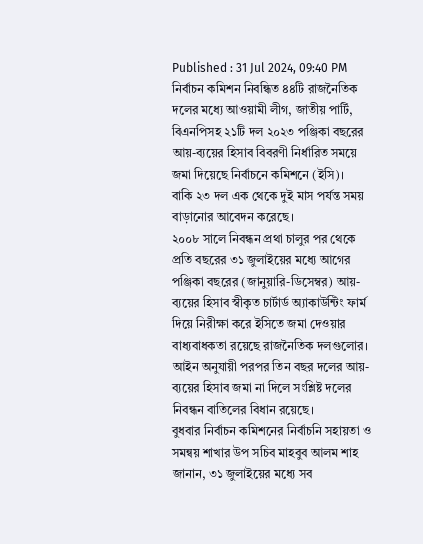Published : 31 Jul 2024, 09:40 PM
নির্বাচন কমিশন নিবন্ধিত ৪৪টি রাজনৈতিক দলের মধ্যে আওয়ামী লীগ, জাতীয় পার্টি, বিএনপিসহ ২১টি দল ২০২৩ পঞ্জিকা বছরের আয়-ব্যয়ের হিসাব বিবরণী নির্ধারিত সময়ে জমা দিয়েছে নির্বাচনে কমিশনে (ইসি)।
বাকি ২৩ দল এক থেকে দুই মাস পর্যন্ত সময় বাড়ানোর আবেদন করেছে।
২০০৮ সালে নিবন্ধন প্রথা চালুর পর থেকে প্রতি বছরের ৩১ জুলাইয়ের মধ্যে আগের পঞ্জিকা বছরের (জানুয়ারি-ডিসেম্বর) আয়-ব্যয়ের হিসাব স্বীকৃত চার্টার্ড অ্যাকাউন্টিং ফার্ম দিয়ে নিরীক্ষা করে ইসিতে জমা দেওয়ার বাধ্যবাধকতা রয়েছে রাজনৈতিক দলগুলোর।
আইন অনুযায়ী পরপর তিন বছর দলের আয়-ব্যয়ের হিসাব জমা না দিলে সংশ্লিষ্ট দলের নিবন্ধন বাতিলের বিধান রয়েছে।
বুধবার নির্বাচন কমিশনের নির্বাচনি সহায়তা ও সমন্বয় শাখার উপ সচিব মাহবুব আলম শাহ জানান, ৩১ জুলাইয়ের মধ্যে সব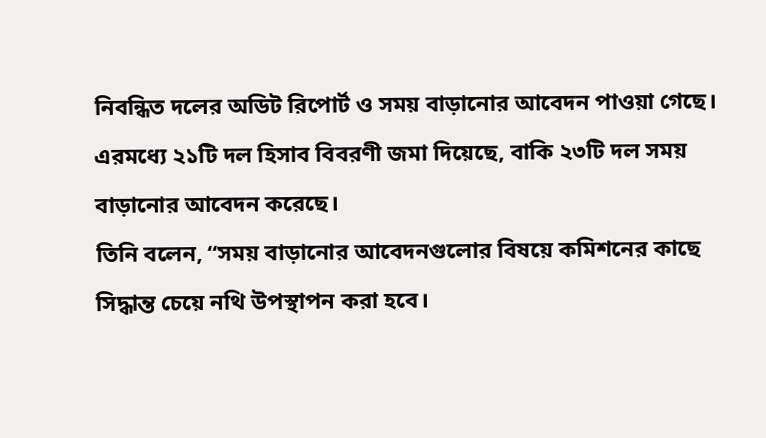নিবন্ধিত দলের অডিট রিপোর্ট ও সময় বাড়ানোর আবেদন পাওয়া গেছে। এরমধ্যে ২১টি দল হিসাব বিবরণী জমা দিয়েছে, বাকি ২৩টি দল সময় বাড়ানোর আবেদন করেছে।
তিনি বলেন, “সময় বাড়ানোর আবেদনগুলোর বিষয়ে কমিশনের কাছে সিদ্ধান্ত চেয়ে নথি উপস্থাপন করা হবে।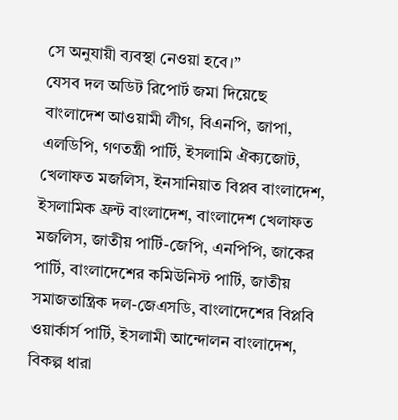সে অনুযায়ী ব্যবস্থা নেওয়া হবে।”
যেসব দল অডিট রিপোর্ট জমা দিয়েছে
বাংলাদেশ আওয়ামী লীগ, বিএনপি, জাপা, এলডিপি, গণতন্ত্রী পার্টি, ইসলামি ঐক্যজোট, খেলাফত মজলিস, ইনসানিয়াত বিপ্লব বাংলাদেশ, ইসলামিক ফ্রন্ট বাংলাদেশ, বাংলাদেশ খেলাফত মজলিস, জাতীয় পার্টি-জেপি, এনপিপি, জাকের পার্টি, বাংলাদেশের কমিউনিস্ট পার্টি, জাতীয় সমাজতান্ত্রিক দল-জেএসডি, বাংলাদেশের বিপ্লবি ওয়ার্কার্স পার্টি, ইসলামী আন্দোলন বাংলাদেশ, বিকল্প ধারা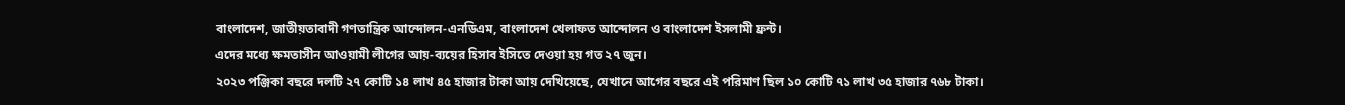বাংলাদেশ, জাতীয়তাবাদী গণতান্ত্রিক আন্দোলন-এনডিএম, বাংলাদেশ খেলাফত আন্দোলন ও বাংলাদেশ ইসলামী ফ্রন্ট।
এদের মধ্যে ক্ষমতাসীন আওয়ামী লীগের আয়-ব্যয়ের হিসাব ইসিতে দেওয়া হয় গত ২৭ জুন।
২০২৩ পঞ্জিকা বছরে দলটি ২৭ কোটি ১৪ লাখ ৪৫ হাজার টাকা আয় দেখিয়েছে, যেখানে আগের বছরে এই পরিমাণ ছিল ১০ কোটি ৭১ লাখ ৩৫ হাজার ৭৬৮ টাকা।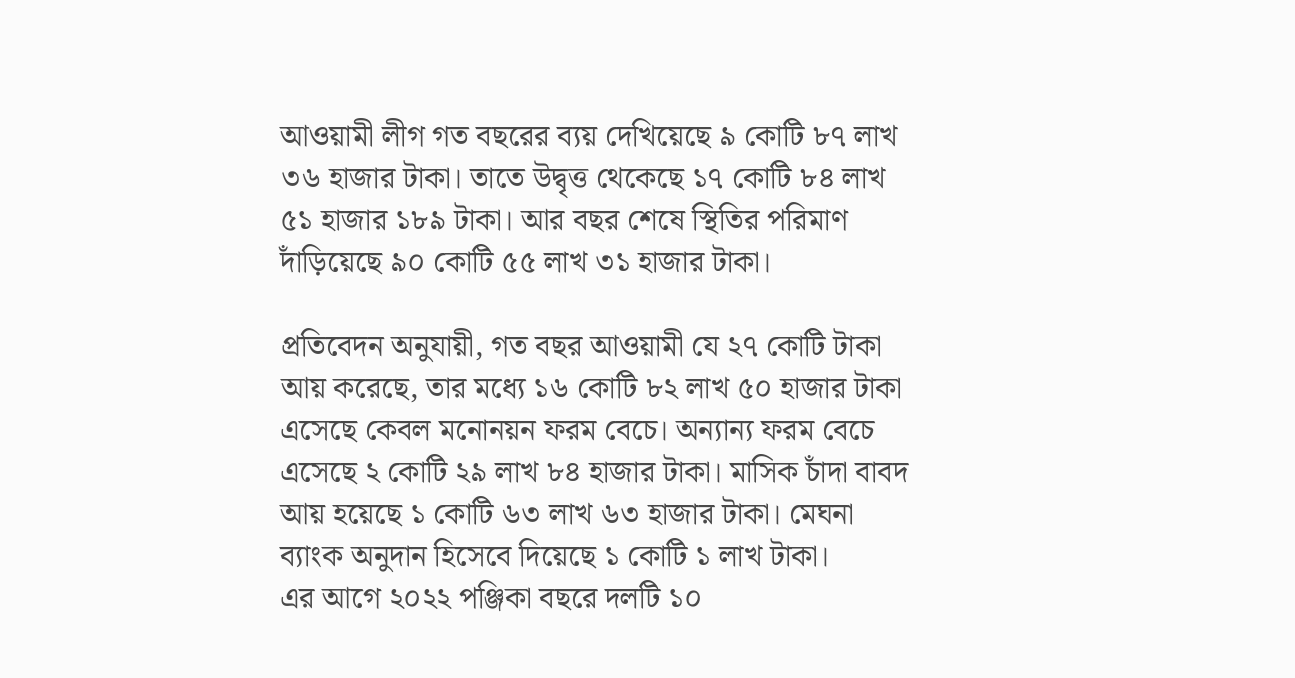আওয়ামী লীগ গত বছরের ব্যয় দেখিয়েছে ৯ কোটি ৮৭ লাখ ৩৬ হাজার টাকা। তাতে উদ্বৃত্ত থেকেছে ১৭ কোটি ৮৪ লাখ ৫১ হাজার ১৮৯ টাকা। আর বছর শেষে স্থিতির পরিমাণ দাঁড়িয়েছে ৯০ কোটি ৫৫ লাখ ৩১ হাজার টাকা।

প্রতিবেদন অনুযায়ী, গত বছর আওয়ামী যে ২৭ কোটি টাকা আয় করেছে, তার মধ্যে ১৬ কোটি ৮২ লাখ ৫০ হাজার টাকা এসেছে কেবল মনোনয়ন ফরম বেচে। অন্যান্য ফরম বেচে এসেছে ২ কোটি ২৯ লাখ ৮৪ হাজার টাকা। মাসিক চাঁদা বাবদ আয় হয়েছে ১ কোটি ৬৩ লাখ ৬৩ হাজার টাকা। মেঘনা ব্যাংক অনুদান হিসেবে দিয়েছে ১ কোটি ১ লাখ টাকা।
এর আগে ২০২২ পঞ্জিকা বছরে দলটি ১০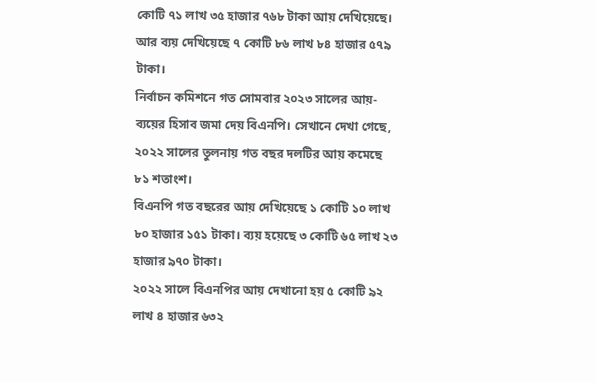কোটি ৭১ লাখ ৩৫ হাজার ৭৬৮ টাকা আয় দেখিয়েছে। আর ব্যয় দেখিয়েছে ৭ কোটি ৮৬ লাখ ৮৪ হাজার ৫৭৯ টাকা।
নির্বাচন কমিশনে গত সোমবার ২০২৩ সালের আয়-ব্যয়ের হিসাব জমা দেয় বিএনপি। সেখানে দেখা গেছে, ২০২২ সালের তুলনায় গত বছর দলটির আয় কমেছে ৮১ শতাংশ।
বিএনপি গত বছরের আয় দেখিয়েছে ১ কোটি ১০ লাখ ৮০ হাজার ১৫১ টাকা। ব্যয় হয়েছে ৩ কোটি ৬৫ লাখ ২৩ হাজার ৯৭০ টাকা।
২০২২ সালে বিএনপির আয় দেখানো হয় ৫ কোটি ৯২ লাখ ৪ হাজার ৬৩২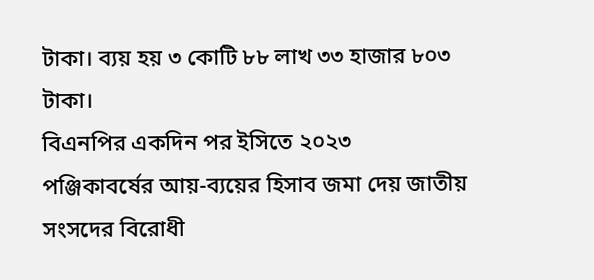টাকা। ব্যয় হয় ৩ কোটি ৮৮ লাখ ৩৩ হাজার ৮০৩ টাকা।
বিএনপির একদিন পর ইসিতে ২০২৩ পঞ্জিকাবর্ষের আয়-ব্যয়ের হিসাব জমা দেয় জাতীয় সংসদের বিরোধী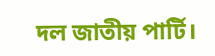দল জাতীয় পার্টি।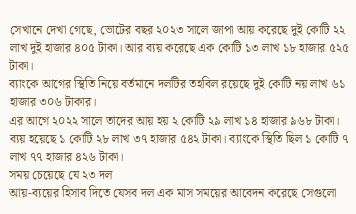সেখানে দেখা গেছে, ভোটের বছর ২০২৩ সালে জাপা আয় করেছে দুই কোটি ২২ লাখ দুই হাজার ৪০৫ টাকা। আর ব্যয় করেছে এক কোটি ১৩ লাখ ১৮ হাজার ৫২৫ টাকা।
ব্যাংকে আগের স্থিতি নিয়ে বর্তমানে দলটির তহবিল রয়েছে দুই কোটি নয় লাখ ৬১ হাজার ৩০৬ টাকার।
এর আগে ২০২২ সালে তাদের আয় হয় ২ কোটি ২৯ লাখ ১৪ হাজার ৯৬৮ টাকা। ব্যয় হয়েছে ১ কোটি ২৮ লাখ ৩৭ হাজার ৫৪২ টাকা। ব্যাংকে স্থিতি ছিল ১ কোটি ৭ লাখ ৭৭ হাজার ৪২৬ টাকা।
সময় চেয়েছে যে ২৩ দল
আয়-ব্যয়ের হিসাব দিতে যেসব দল এক মাস সময়ের আবেদন করেছে সেগুলো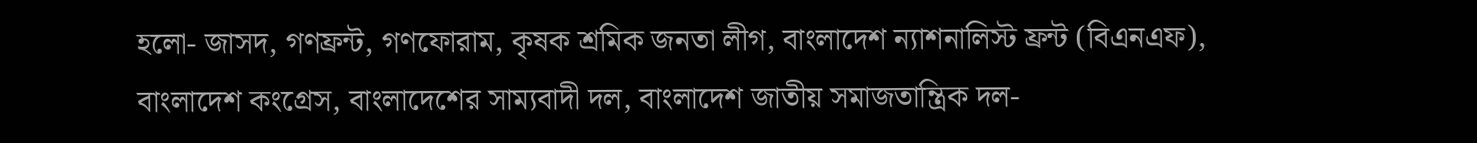হলো- জাসদ, গণফ্রন্ট, গণফোরাম, কৃষক শ্রমিক জনতা লীগ, বাংলাদেশ ন্যাশনালিস্ট ফ্রন্ট (বিএনএফ), বাংলাদেশ কংগ্রেস, বাংলাদেশের সাম্যবাদী দল, বাংলাদেশ জাতীয় সমাজতান্ত্রিক দল-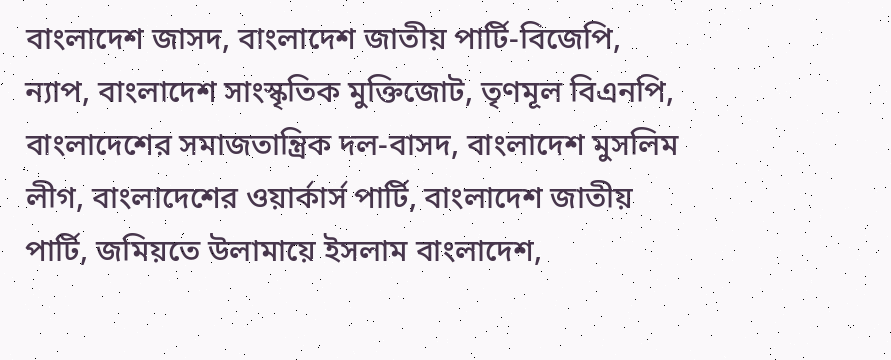বাংলাদেশ জাসদ, বাংলাদেশ জাতীয় পার্টি-বিজেপি, ন্যাপ, বাংলাদেশ সাংস্কৃতিক মুক্তিজোট, তৃণমূল বিএনপি, বাংলাদেশের সমাজতান্ত্রিক দল-বাসদ, বাংলাদেশ মুসলিম লীগ, বাংলাদেশের ওয়ার্কার্স পার্টি, বাংলাদেশ জাতীয় পার্টি, জমিয়তে উলামায়ে ইসলাম বাংলাদেশ,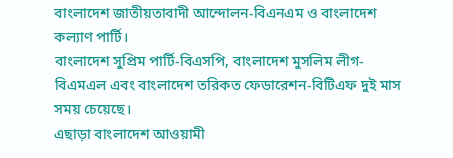বাংলাদেশ জাতীয়তাবাদী আন্দোলন-বিএনএম ও বাংলাদেশ কল্যাণ পার্টি।
বাংলাদেশ সুপ্রিম পার্টি-বিএসপি, বাংলাদেশ মুসলিম লীগ-বিএমএল এবং বাংলাদেশ তরিকত ফেডারেশন-বিটিএফ দুই মাস সময় চেয়েছে।
এছাড়া বাংলাদেশ আওয়ামী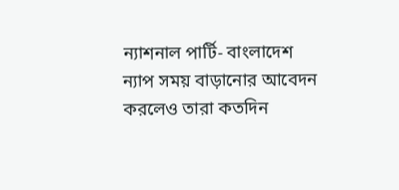ন্যাশনাল পার্টি- বাংলাদেশ ন্যাপ সময় বাড়ানোর আবেদন করলেও তারা কতদিন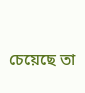চেয়েছে তা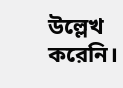উল্লেখ করেনি।